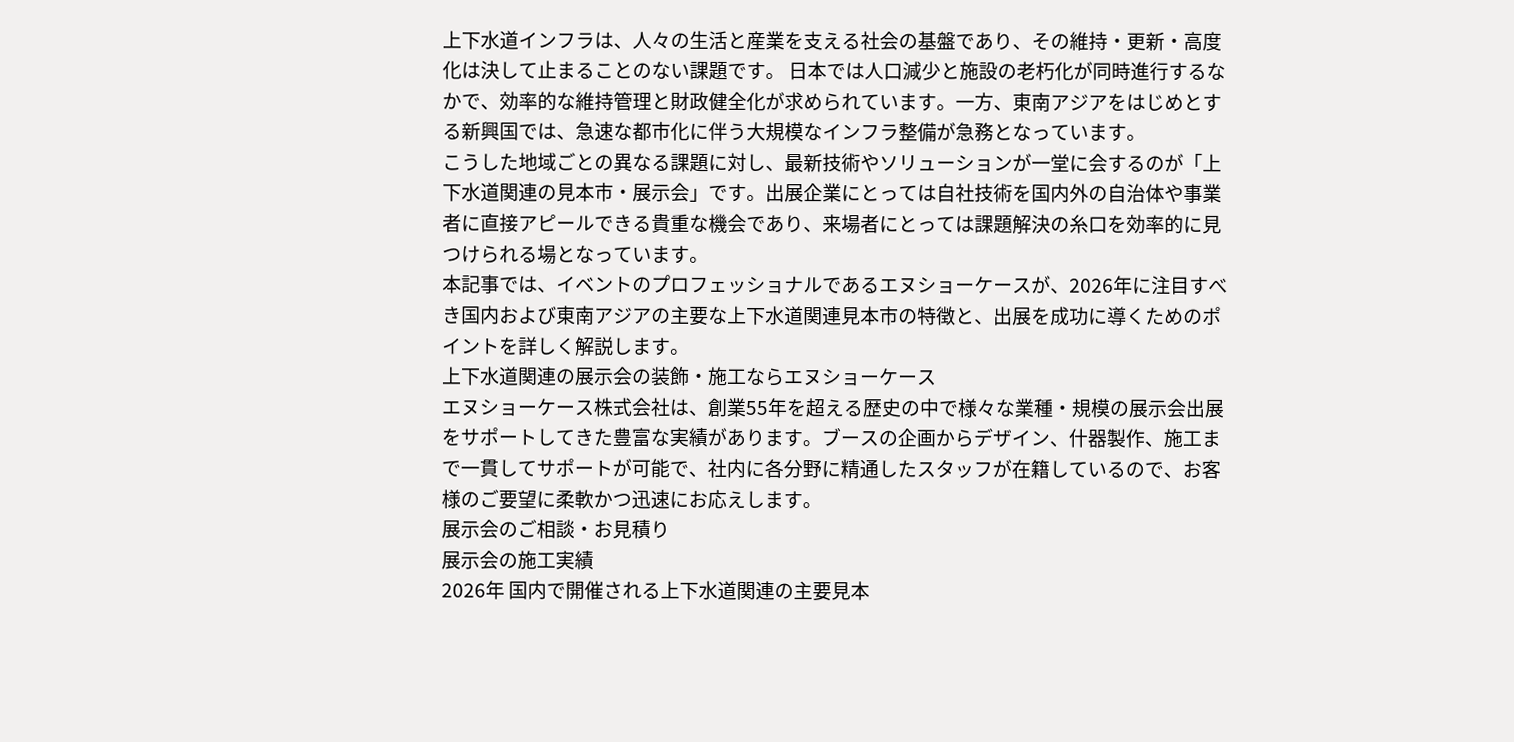上下水道インフラは、人々の生活と産業を支える社会の基盤であり、その維持・更新・高度化は決して止まることのない課題です。 日本では人口減少と施設の老朽化が同時進行するなかで、効率的な維持管理と財政健全化が求められています。一方、東南アジアをはじめとする新興国では、急速な都市化に伴う大規模なインフラ整備が急務となっています。
こうした地域ごとの異なる課題に対し、最新技術やソリューションが一堂に会するのが「上下水道関連の見本市・展示会」です。出展企業にとっては自社技術を国内外の自治体や事業者に直接アピールできる貴重な機会であり、来場者にとっては課題解決の糸口を効率的に見つけられる場となっています。
本記事では、イベントのプロフェッショナルであるエヌショーケースが、2026年に注目すべき国内および東南アジアの主要な上下水道関連見本市の特徴と、出展を成功に導くためのポイントを詳しく解説します。
上下水道関連の展示会の装飾・施工ならエヌショーケース
エヌショーケース株式会社は、創業55年を超える歴史の中で様々な業種・規模の展示会出展をサポートしてきた豊富な実績があります。ブースの企画からデザイン、什器製作、施工まで一貫してサポートが可能で、社内に各分野に精通したスタッフが在籍しているので、お客様のご要望に柔軟かつ迅速にお応えします。
展示会のご相談・お見積り
展示会の施工実績
2026年 国内で開催される上下水道関連の主要見本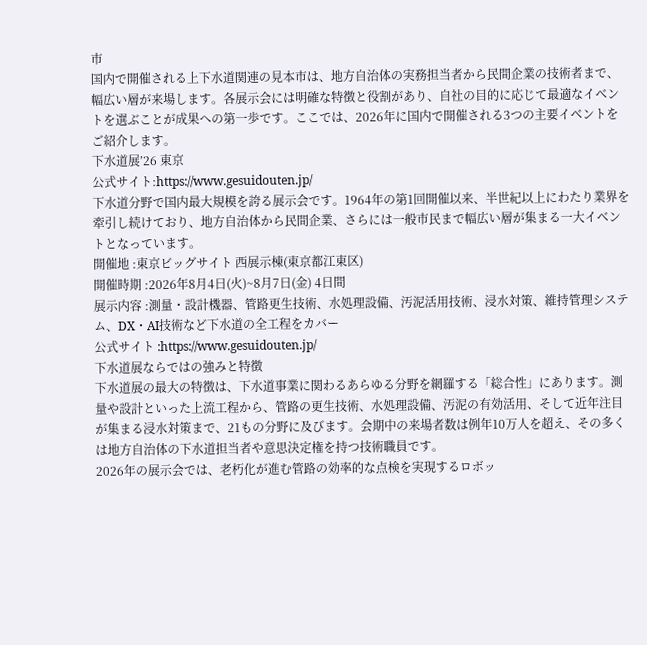市
国内で開催される上下水道関連の見本市は、地方自治体の実務担当者から民間企業の技術者まで、幅広い層が来場します。各展示会には明確な特徴と役割があり、自社の目的に応じて最適なイベントを選ぶことが成果への第一歩です。ここでは、2026年に国内で開催される3つの主要イベントをご紹介します。
下水道展’26 東京
公式サイト:https://www.gesuidouten.jp/
下水道分野で国内最大規模を誇る展示会です。1964年の第1回開催以来、半世紀以上にわたり業界を牽引し続けており、地方自治体から民間企業、さらには一般市民まで幅広い層が集まる一大イベントとなっています。
開催地 :東京ビッグサイト 西展示棟(東京都江東区)
開催時期 :2026年8月4日(火)~8月7日(金) 4日間
展示内容 :測量・設計機器、管路更生技術、水処理設備、汚泥活用技術、浸水対策、維持管理システム、DX・AI技術など下水道の全工程をカバー
公式サイト :https://www.gesuidouten.jp/
下水道展ならではの強みと特徴
下水道展の最大の特徴は、下水道事業に関わるあらゆる分野を網羅する「総合性」にあります。測量や設計といった上流工程から、管路の更生技術、水処理設備、汚泥の有効活用、そして近年注目が集まる浸水対策まで、21もの分野に及びます。会期中の来場者数は例年10万人を超え、その多くは地方自治体の下水道担当者や意思決定権を持つ技術職員です。
2026年の展示会では、老朽化が進む管路の効率的な点検を実現するロボッ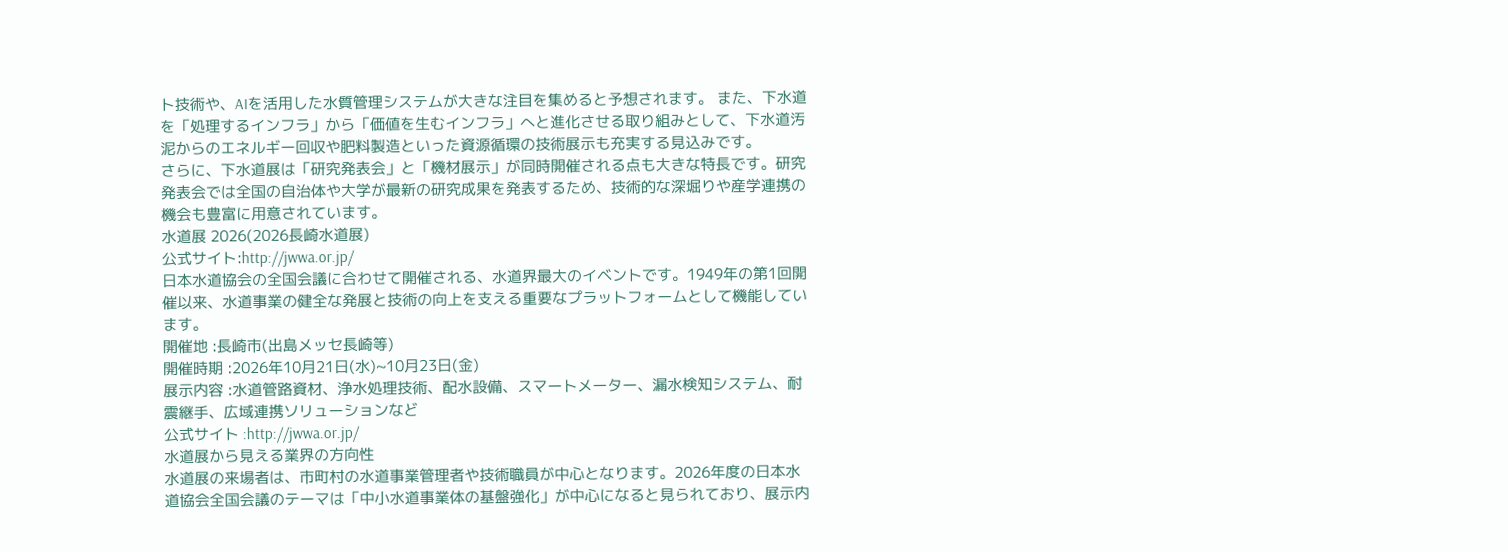ト技術や、AIを活用した水質管理システムが大きな注目を集めると予想されます。 また、下水道を「処理するインフラ」から「価値を生むインフラ」へと進化させる取り組みとして、下水道汚泥からのエネルギー回収や肥料製造といった資源循環の技術展示も充実する見込みです。
さらに、下水道展は「研究発表会」と「機材展示」が同時開催される点も大きな特長です。研究発表会では全国の自治体や大学が最新の研究成果を発表するため、技術的な深堀りや産学連携の機会も豊富に用意されています。
水道展 2026(2026長崎水道展)
公式サイト:http://jwwa.or.jp/
日本水道協会の全国会議に合わせて開催される、水道界最大のイベントです。1949年の第1回開催以来、水道事業の健全な発展と技術の向上を支える重要なプラットフォームとして機能しています。
開催地 :長崎市(出島メッセ長崎等)
開催時期 :2026年10月21日(水)~10月23日(金)
展示内容 :水道管路資材、浄水処理技術、配水設備、スマートメーター、漏水検知システム、耐震継手、広域連携ソリューションなど
公式サイト :http://jwwa.or.jp/
水道展から見える業界の方向性
水道展の来場者は、市町村の水道事業管理者や技術職員が中心となります。2026年度の日本水道協会全国会議のテーマは「中小水道事業体の基盤強化」が中心になると見られており、展示内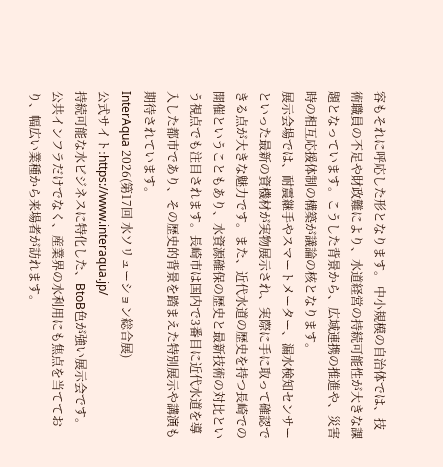容もそれに呼応した形となります。 中小規模の自治体では、技術職員の不足や財政難により、水道経営の持続可能性が大きな課題となっています。こうした背景から、広域連携の推進や、災害時の相互応援体制の構築が議論の核となります。
展示会場では、耐震継手やスマートメーター、漏水検知センサーといった最新の資機材が実物展示され、実際に手に取って確認できる点が大きな魅力です。また、近代水道の歴史を持つ長崎での開催ということもあり、水資源確保の歴史と最新技術の対比という視点でも注目されます。長崎市は国内で3番目に近代水道を導入した都市であり、その歴史的背景を踏まえた特別展示や講演も期待されています。
InterAqua 2026(第17回 水ソリューション総合展)
公式サイト:https://www.interaqua.jp/
持続可能な水ビジネスに特化した、BtoB色が強い展示会です。公共インフラだけでなく、産業界の水利用にも焦点を当てており、幅広い業種から来場者が訪れます。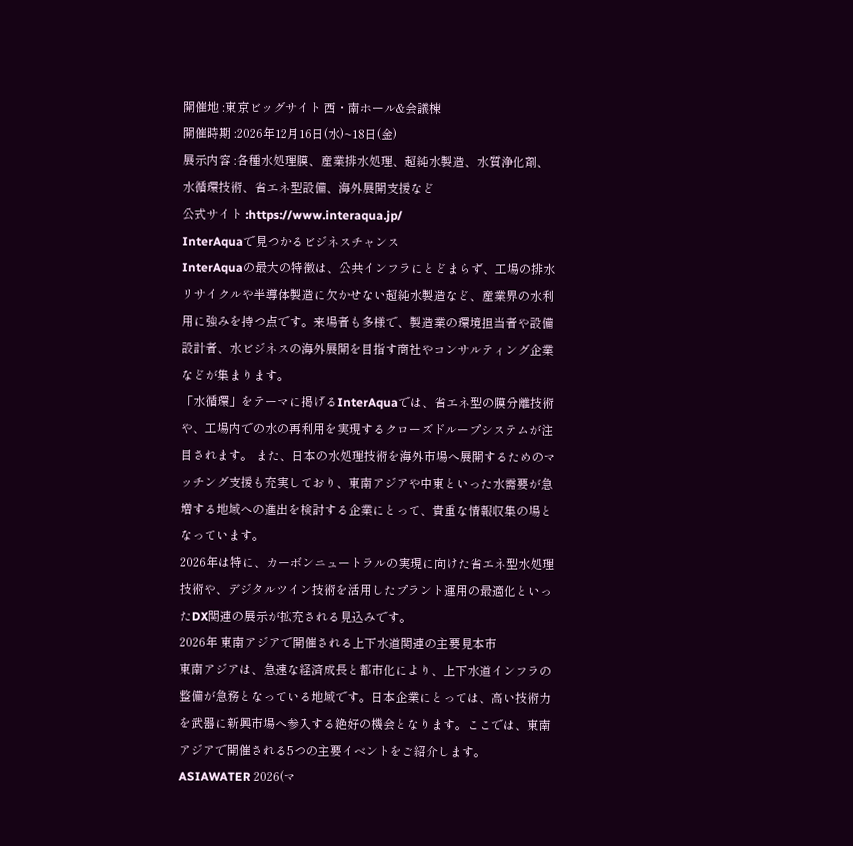開催地 :東京ビッグサイト 西・南ホール&会議棟
開催時期 :2026年12月16日(水)~18日(金)
展示内容 :各種水処理膜、産業排水処理、超純水製造、水質浄化剤、水循環技術、省エネ型設備、海外展開支援など
公式サイト :https://www.interaqua.jp/
InterAquaで見つかるビジネスチャンス
InterAquaの最大の特徴は、公共インフラにとどまらず、工場の排水リサイクルや半導体製造に欠かせない超純水製造など、産業界の水利用に強みを持つ点です。来場者も多様で、製造業の環境担当者や設備設計者、水ビジネスの海外展開を目指す商社やコンサルティング企業などが集まります。
「水循環」をテーマに掲げるInterAquaでは、省エネ型の膜分離技術や、工場内での水の再利用を実現するクローズドループシステムが注目されます。 また、日本の水処理技術を海外市場へ展開するためのマッチング支援も充実しており、東南アジアや中東といった水需要が急増する地域への進出を検討する企業にとって、貴重な情報収集の場となっています。
2026年は特に、カーボンニュートラルの実現に向けた省エネ型水処理技術や、デジタルツイン技術を活用したプラント運用の最適化といったDX関連の展示が拡充される見込みです。
2026年 東南アジアで開催される上下水道関連の主要見本市
東南アジアは、急速な経済成長と都市化により、上下水道インフラの整備が急務となっている地域です。日本企業にとっては、高い技術力を武器に新興市場へ参入する絶好の機会となります。ここでは、東南アジアで開催される5つの主要イベントをご紹介します。
ASIAWATER 2026(マ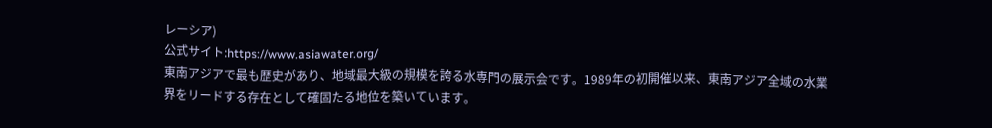レーシア)
公式サイト:https://www.asiawater.org/
東南アジアで最も歴史があり、地域最大級の規模を誇る水専門の展示会です。1989年の初開催以来、東南アジア全域の水業界をリードする存在として確固たる地位を築いています。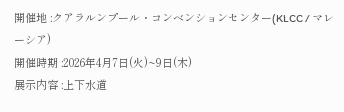開催地 :クアラルンプール・コンベンションセンター(KLCC / マレーシア)
開催時期 :2026年4月7日(火)~9日(木)
展示内容 :上下水道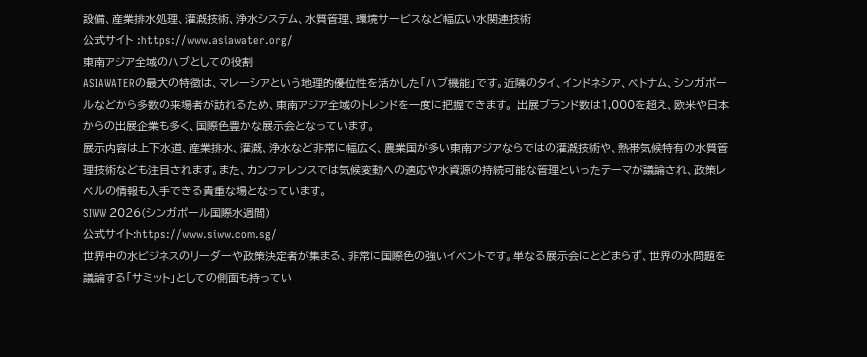設備、産業排水処理、灌漑技術、浄水システム、水質管理、環境サービスなど幅広い水関連技術
公式サイト :https://www.asiawater.org/
東南アジア全域のハブとしての役割
ASIAWATERの最大の特徴は、マレーシアという地理的優位性を活かした「ハブ機能」です。近隣のタイ、インドネシア、ベトナム、シンガポールなどから多数の来場者が訪れるため、東南アジア全域のトレンドを一度に把握できます。 出展ブランド数は1,000を超え、欧米や日本からの出展企業も多く、国際色豊かな展示会となっています。
展示内容は上下水道、産業排水、灌漑、浄水など非常に幅広く、農業国が多い東南アジアならではの灌漑技術や、熱帯気候特有の水質管理技術なども注目されます。また、カンファレンスでは気候変動への適応や水資源の持続可能な管理といったテーマが議論され、政策レベルの情報も入手できる貴重な場となっています。
SIWW 2026(シンガポール国際水週間)
公式サイト:https://www.siww.com.sg/
世界中の水ビジネスのリーダーや政策決定者が集まる、非常に国際色の強いイベントです。単なる展示会にとどまらず、世界の水問題を議論する「サミット」としての側面も持ってい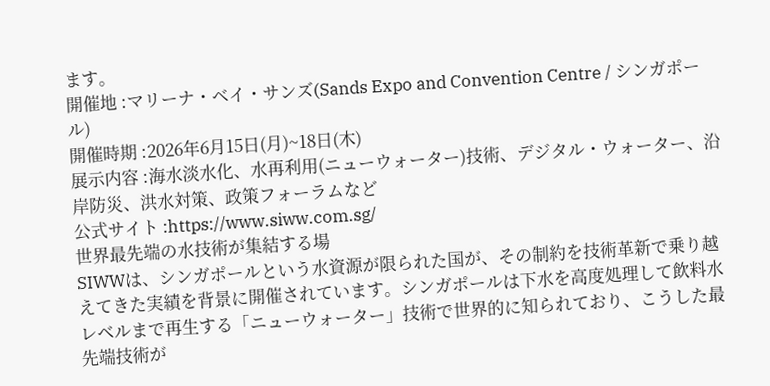ます。
開催地 :マリーナ・ベイ・サンズ(Sands Expo and Convention Centre / シンガポール)
開催時期 :2026年6月15日(月)~18日(木)
展示内容 :海水淡水化、水再利用(ニューウォーター)技術、デジタル・ウォーター、沿岸防災、洪水対策、政策フォーラムなど
公式サイト :https://www.siww.com.sg/
世界最先端の水技術が集結する場
SIWWは、シンガポールという水資源が限られた国が、その制約を技術革新で乗り越えてきた実績を背景に開催されています。シンガポールは下水を高度処理して飲料水レベルまで再生する「ニューウォーター」技術で世界的に知られており、こうした最先端技術が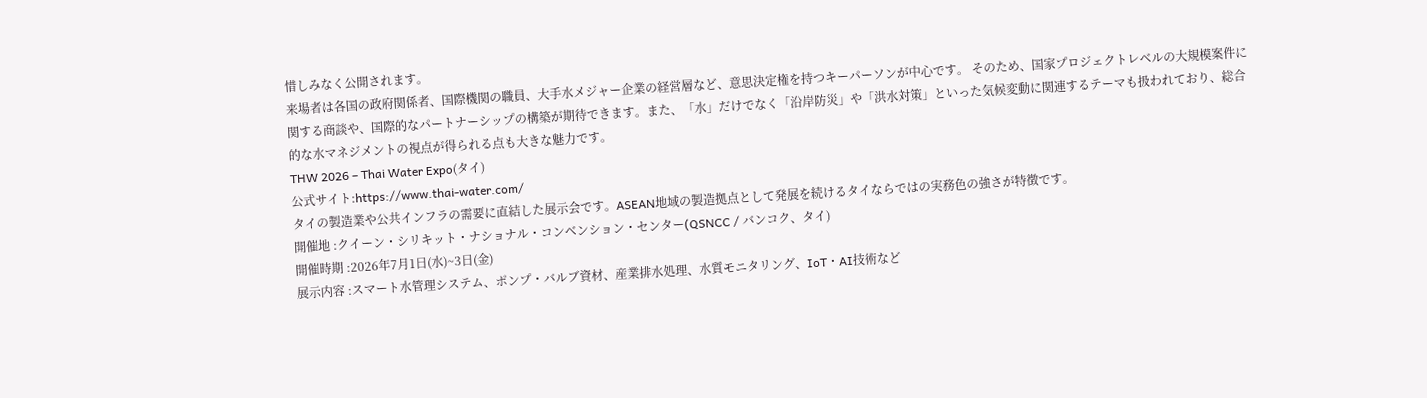惜しみなく公開されます。
来場者は各国の政府関係者、国際機関の職員、大手水メジャー企業の経営層など、意思決定権を持つキーパーソンが中心です。 そのため、国家プロジェクトレベルの大規模案件に関する商談や、国際的なパートナーシップの構築が期待できます。また、「水」だけでなく「沿岸防災」や「洪水対策」といった気候変動に関連するテーマも扱われており、総合的な水マネジメントの視点が得られる点も大きな魅力です。
THW 2026 – Thai Water Expo(タイ)
公式サイト:https://www.thai-water.com/
タイの製造業や公共インフラの需要に直結した展示会です。ASEAN地域の製造拠点として発展を続けるタイならではの実務色の強さが特徴です。
開催地 :クイーン・シリキット・ナショナル・コンベンション・センター(QSNCC / バンコク、タイ)
開催時期 :2026年7月1日(水)~3日(金)
展示内容 :スマート水管理システム、ポンプ・バルブ資材、産業排水処理、水質モニタリング、IoT・AI技術など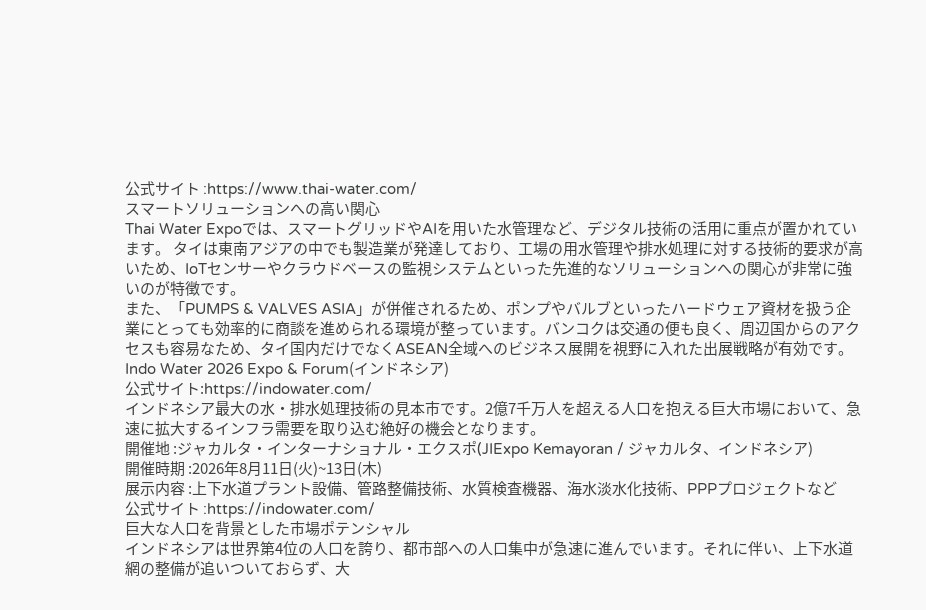公式サイト :https://www.thai-water.com/
スマートソリューションへの高い関心
Thai Water Expoでは、スマートグリッドやAIを用いた水管理など、デジタル技術の活用に重点が置かれています。 タイは東南アジアの中でも製造業が発達しており、工場の用水管理や排水処理に対する技術的要求が高いため、IoTセンサーやクラウドベースの監視システムといった先進的なソリューションへの関心が非常に強いのが特徴です。
また、「PUMPS & VALVES ASIA」が併催されるため、ポンプやバルブといったハードウェア資材を扱う企業にとっても効率的に商談を進められる環境が整っています。バンコクは交通の便も良く、周辺国からのアクセスも容易なため、タイ国内だけでなくASEAN全域へのビジネス展開を視野に入れた出展戦略が有効です。
Indo Water 2026 Expo & Forum(インドネシア)
公式サイト:https://indowater.com/
インドネシア最大の水・排水処理技術の見本市です。2億7千万人を超える人口を抱える巨大市場において、急速に拡大するインフラ需要を取り込む絶好の機会となります。
開催地 :ジャカルタ・インターナショナル・エクスポ(JIExpo Kemayoran / ジャカルタ、インドネシア)
開催時期 :2026年8月11日(火)~13日(木)
展示内容 :上下水道プラント設備、管路整備技術、水質検査機器、海水淡水化技術、PPPプロジェクトなど
公式サイト :https://indowater.com/
巨大な人口を背景とした市場ポテンシャル
インドネシアは世界第4位の人口を誇り、都市部への人口集中が急速に進んでいます。それに伴い、上下水道網の整備が追いついておらず、大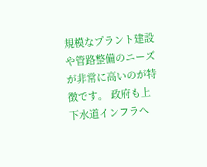規模なプラント建設や管路整備のニーズが非常に高いのが特徴です。 政府も上下水道インフラへ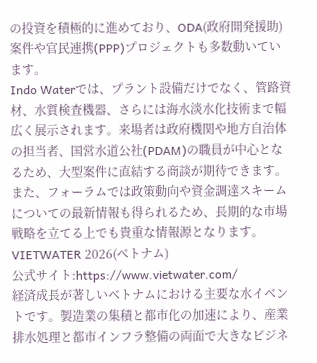の投資を積極的に進めており、ODA(政府開発援助)案件や官民連携(PPP)プロジェクトも多数動いています。
Indo Waterでは、プラント設備だけでなく、管路資材、水質検査機器、さらには海水淡水化技術まで幅広く展示されます。来場者は政府機関や地方自治体の担当者、国営水道公社(PDAM)の職員が中心となるため、大型案件に直結する商談が期待できます。また、フォーラムでは政策動向や資金調達スキームについての最新情報も得られるため、長期的な市場戦略を立てる上でも貴重な情報源となります。
VIETWATER 2026(ベトナム)
公式サイト:https://www.vietwater.com/
経済成長が著しいベトナムにおける主要な水イベントです。製造業の集積と都市化の加速により、産業排水処理と都市インフラ整備の両面で大きなビジネ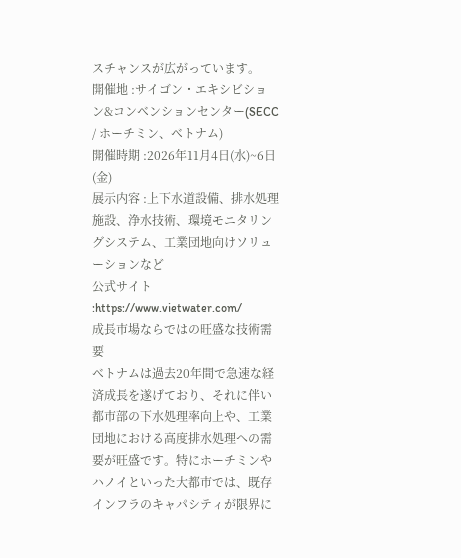スチャンスが広がっています。
開催地 :サイゴン・エキシビション&コンベンションセンター(SECC / ホーチミン、ベトナム)
開催時期 :2026年11月4日(水)~6日(金)
展示内容 :上下水道設備、排水処理施設、浄水技術、環境モニタリングシステム、工業団地向けソリューションなど
公式サイト :https://www.vietwater.com/
成長市場ならではの旺盛な技術需要
ベトナムは過去20年間で急速な経済成長を遂げており、それに伴い都市部の下水処理率向上や、工業団地における高度排水処理への需要が旺盛です。特にホーチミンやハノイといった大都市では、既存インフラのキャパシティが限界に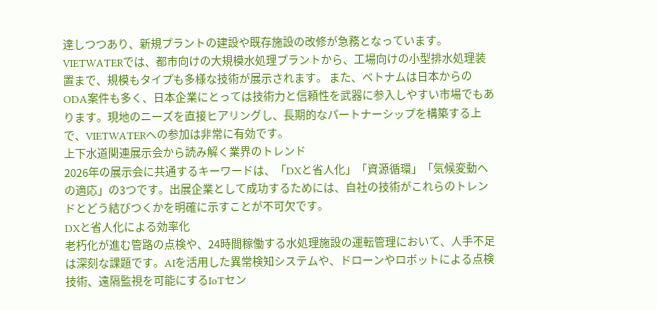達しつつあり、新規プラントの建設や既存施設の改修が急務となっています。
VIETWATERでは、都市向けの大規模水処理プラントから、工場向けの小型排水処理装置まで、規模もタイプも多様な技術が展示されます。 また、ベトナムは日本からのODA案件も多く、日本企業にとっては技術力と信頼性を武器に参入しやすい市場でもあります。現地のニーズを直接ヒアリングし、長期的なパートナーシップを構築する上で、VIETWATERへの参加は非常に有効です。
上下水道関連展示会から読み解く業界のトレンド
2026年の展示会に共通するキーワードは、「DXと省人化」「資源循環」「気候変動への適応」の3つです。出展企業として成功するためには、自社の技術がこれらのトレンドとどう結びつくかを明確に示すことが不可欠です。
DXと省人化による効率化
老朽化が進む管路の点検や、24時間稼働する水処理施設の運転管理において、人手不足は深刻な課題です。AIを活用した異常検知システムや、ドローンやロボットによる点検技術、遠隔監視を可能にするIoTセン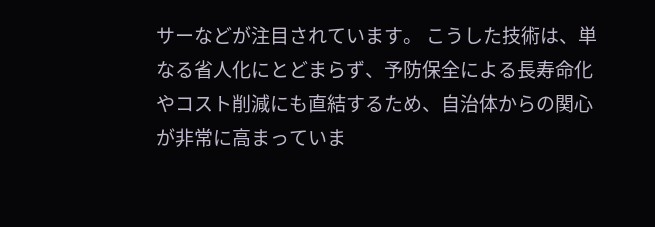サーなどが注目されています。 こうした技術は、単なる省人化にとどまらず、予防保全による長寿命化やコスト削減にも直結するため、自治体からの関心が非常に高まっていま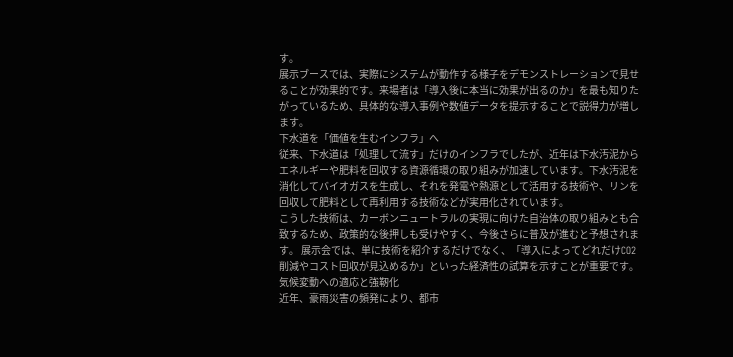す。
展示ブースでは、実際にシステムが動作する様子をデモンストレーションで見せることが効果的です。来場者は「導入後に本当に効果が出るのか」を最も知りたがっているため、具体的な導入事例や数値データを提示することで説得力が増します。
下水道を「価値を生むインフラ」へ
従来、下水道は「処理して流す」だけのインフラでしたが、近年は下水汚泥からエネルギーや肥料を回収する資源循環の取り組みが加速しています。下水汚泥を消化してバイオガスを生成し、それを発電や熱源として活用する技術や、リンを回収して肥料として再利用する技術などが実用化されています。
こうした技術は、カーボンニュートラルの実現に向けた自治体の取り組みとも合致するため、政策的な後押しも受けやすく、今後さらに普及が進むと予想されます。 展示会では、単に技術を紹介するだけでなく、「導入によってどれだけCO2削減やコスト回収が見込めるか」といった経済性の試算を示すことが重要です。
気候変動への適応と強靭化
近年、豪雨災害の頻発により、都市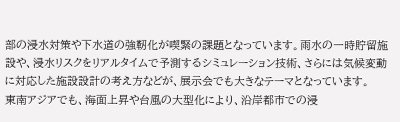部の浸水対策や下水道の強靭化が喫緊の課題となっています。雨水の一時貯留施設や、浸水リスクをリアルタイムで予測するシミュレーション技術、さらには気候変動に対応した施設設計の考え方などが、展示会でも大きなテーマとなっています。
東南アジアでも、海面上昇や台風の大型化により、沿岸都市での浸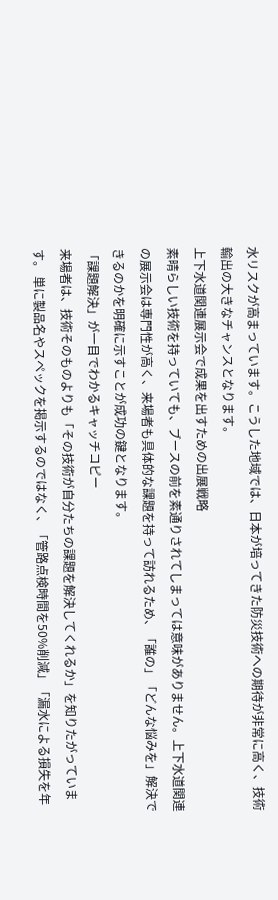水リスクが高まっています。こうした地域では、日本が培ってきた防災技術への期待が非常に高く、技術輸出の大きなチャンスとなります。
上下水道関連展示会で成果を出すための出展戦略
素晴らしい技術を持っていても、ブースの前を素通りされてしまっては意味がありません。上下水道関連の展示会は専門性が高く、来場者も具体的な課題を持って訪れるため、「誰の」「どんな悩みを」解決できるのかを明確に示すことが成功の鍵となります。
「課題解決」が一目でわかるキャッチコピー
来場者は、技術そのものよりも「その技術が自分たちの課題を解決してくれるか」を知りたがっています。 単に製品名やスペックを掲示するのではなく、「管路点検時間を50%削減」「漏水による損失を年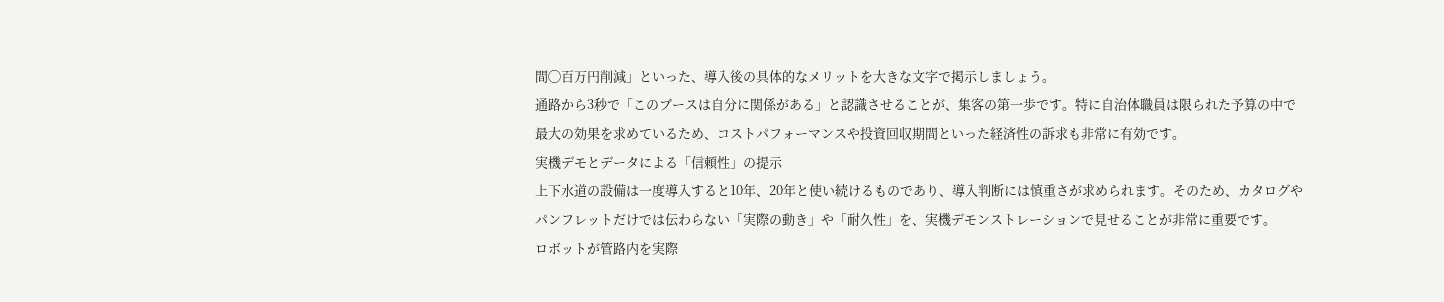間◯百万円削減」といった、導入後の具体的なメリットを大きな文字で掲示しましょう。
通路から3秒で「このブースは自分に関係がある」と認識させることが、集客の第一歩です。特に自治体職員は限られた予算の中で最大の効果を求めているため、コストパフォーマンスや投資回収期間といった経済性の訴求も非常に有効です。
実機デモとデータによる「信頼性」の提示
上下水道の設備は一度導入すると10年、20年と使い続けるものであり、導入判断には慎重さが求められます。そのため、カタログやパンフレットだけでは伝わらない「実際の動き」や「耐久性」を、実機デモンストレーションで見せることが非常に重要です。
ロボットが管路内を実際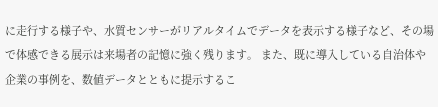に走行する様子や、水質センサーがリアルタイムでデータを表示する様子など、その場で体感できる展示は来場者の記憶に強く残ります。 また、既に導入している自治体や企業の事例を、数値データとともに提示するこ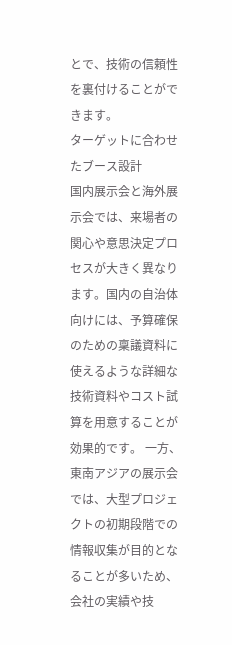とで、技術の信頼性を裏付けることができます。
ターゲットに合わせたブース設計
国内展示会と海外展示会では、来場者の関心や意思決定プロセスが大きく異なります。国内の自治体向けには、予算確保のための稟議資料に使えるような詳細な技術資料やコスト試算を用意することが効果的です。 一方、東南アジアの展示会では、大型プロジェクトの初期段階での情報収集が目的となることが多いため、会社の実績や技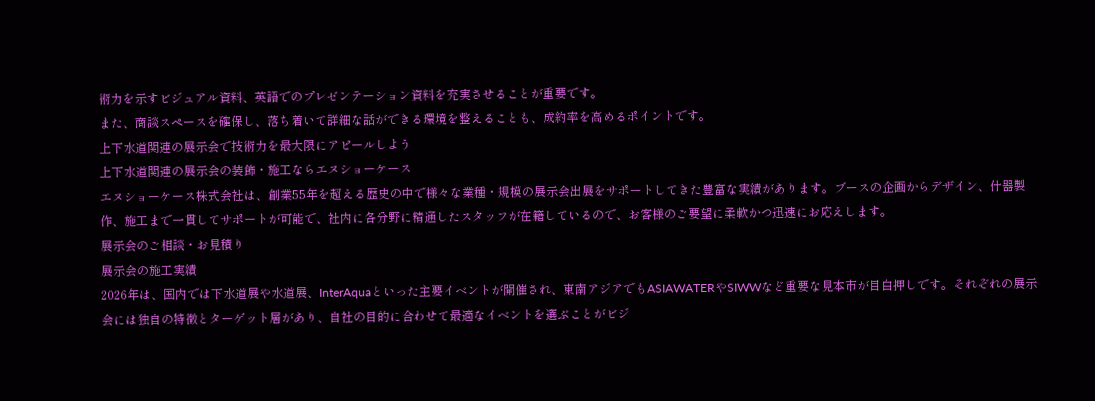術力を示すビジュアル資料、英語でのプレゼンテーション資料を充実させることが重要です。
また、商談スペースを確保し、落ち着いて詳細な話ができる環境を整えることも、成約率を高めるポイントです。
上下水道関連の展示会で技術力を最大限にアピールしよう
上下水道関連の展示会の装飾・施工ならエヌショーケース
エヌショーケース株式会社は、創業55年を超える歴史の中で様々な業種・規模の展示会出展をサポートしてきた豊富な実績があります。ブースの企画からデザイン、什器製作、施工まで一貫してサポートが可能で、社内に各分野に精通したスタッフが在籍しているので、お客様のご要望に柔軟かつ迅速にお応えします。
展示会のご相談・お見積り
展示会の施工実績
2026年は、国内では下水道展や水道展、InterAquaといった主要イベントが開催され、東南アジアでもASIAWATERやSIWWなど重要な見本市が目白押しです。それぞれの展示会には独自の特徴とターゲット層があり、自社の目的に合わせて最適なイベントを選ぶことがビジ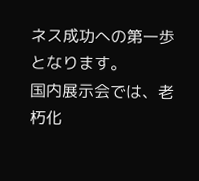ネス成功への第一歩となります。
国内展示会では、老朽化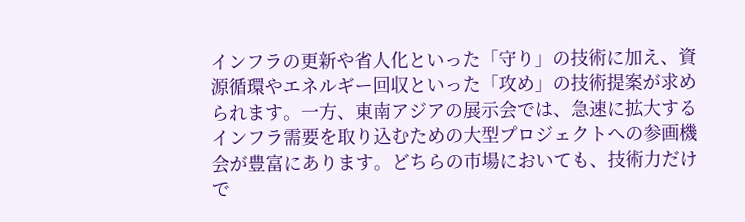インフラの更新や省人化といった「守り」の技術に加え、資源循環やエネルギー回収といった「攻め」の技術提案が求められます。一方、東南アジアの展示会では、急速に拡大するインフラ需要を取り込むための大型プロジェクトへの参画機会が豊富にあります。どちらの市場においても、技術力だけで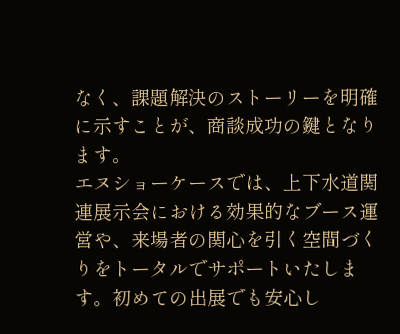なく、課題解決のストーリーを明確に示すことが、商談成功の鍵となります。
エヌショーケースでは、上下水道関連展示会における効果的なブース運営や、来場者の関心を引く空間づくりをトータルでサポートいたします。初めての出展でも安心し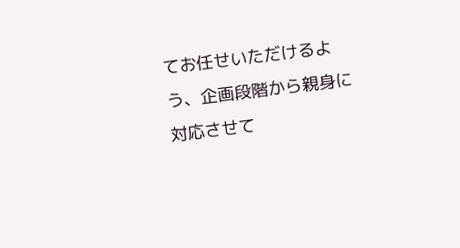てお任せいただけるよう、企画段階から親身に対応させて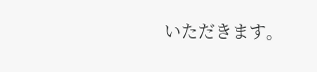いただきます。